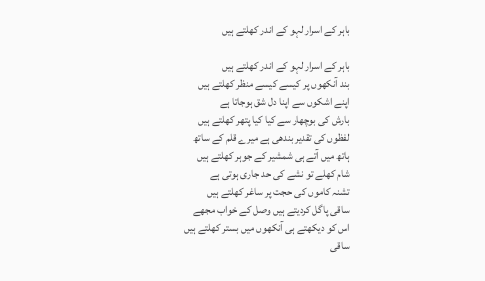باہر کے اسرار لہو کے اندر کھلتے ہیں

باہر کے اسرار لہو کے اندر کھلتے ہیں
بند آنکھوں پر کیسے کیسے منظر کھلتے ہیں
اپنے اشکوں سے اپنا دل شق ہوجاتا ہے
بارش کی بوچھار سے کیا کیا پتھر کھلتے ہیں
لفظوں کی تقدیر بندھی ہے میرے قلم کے ساتھ
ہاتھ میں آتے ہی شمشیر کے جوہر کھلتے ہیں
شام کھلے تو نشے کی حد جاری ہوتی ہے
تشنہ کاموں کی حجت پر ساغر کھلتے ہیں
ساقی پاگل کردیتے ہیں وصل کے خواب مجھے
اس کو دیکھتے ہی آنکھوں میں بستر کھلتے ہیں
ساقی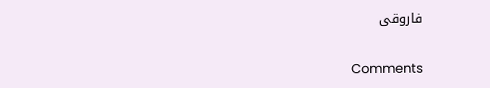فاروقی

Comments